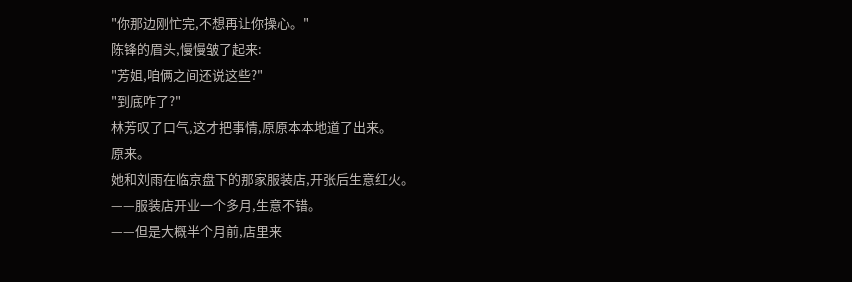"你那边刚忙完,不想再让你操心。"
陈锋的眉头,慢慢皱了起来:
"芳姐,咱俩之间还说这些?"
"到底咋了?"
林芳叹了口气,这才把事情,原原本本地道了出来。
原来。
她和刘雨在临京盘下的那家服装店,开张后生意红火。
——服装店开业一个多月,生意不错。
——但是大概半个月前,店里来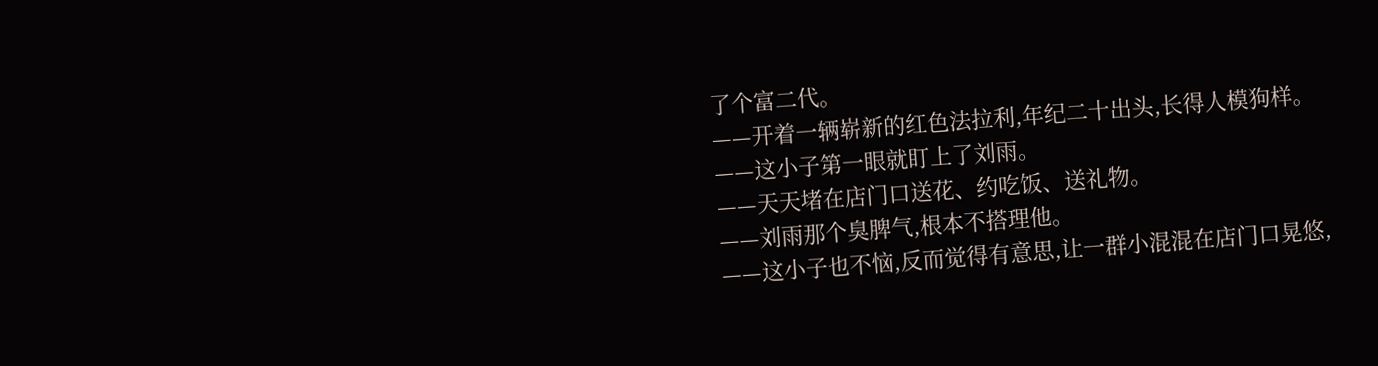了个富二代。
——开着一辆崭新的红色法拉利,年纪二十出头,长得人模狗样。
——这小子第一眼就盯上了刘雨。
——天天堵在店门口送花、约吃饭、送礼物。
——刘雨那个臭脾气,根本不搭理他。
——这小子也不恼,反而觉得有意思,让一群小混混在店门口晃悠,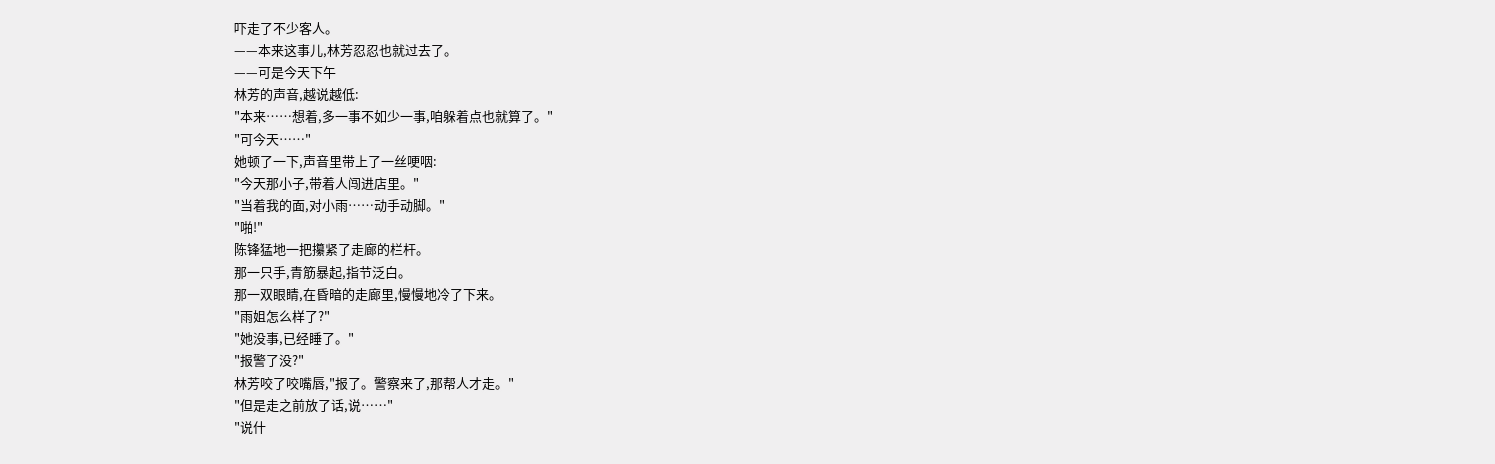吓走了不少客人。
——本来这事儿,林芳忍忍也就过去了。
——可是今天下午
林芳的声音,越说越低:
"本来……想着,多一事不如少一事,咱躲着点也就算了。"
"可今天……"
她顿了一下,声音里带上了一丝哽咽:
"今天那小子,带着人闯进店里。"
"当着我的面,对小雨……动手动脚。"
"啪!"
陈锋猛地一把攥紧了走廊的栏杆。
那一只手,青筋暴起,指节泛白。
那一双眼睛,在昏暗的走廊里,慢慢地冷了下来。
"雨姐怎么样了?"
"她没事,已经睡了。"
"报警了没?"
林芳咬了咬嘴唇,"报了。警察来了,那帮人才走。"
"但是走之前放了话,说……"
"说什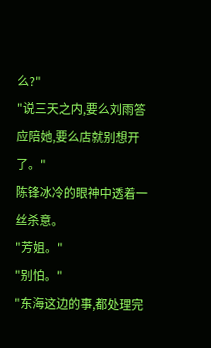么?"
"说三天之内,要么刘雨答应陪她,要么店就别想开了。"
陈锋冰冷的眼神中透着一丝杀意。
"芳姐。"
"别怕。"
"东海这边的事,都处理完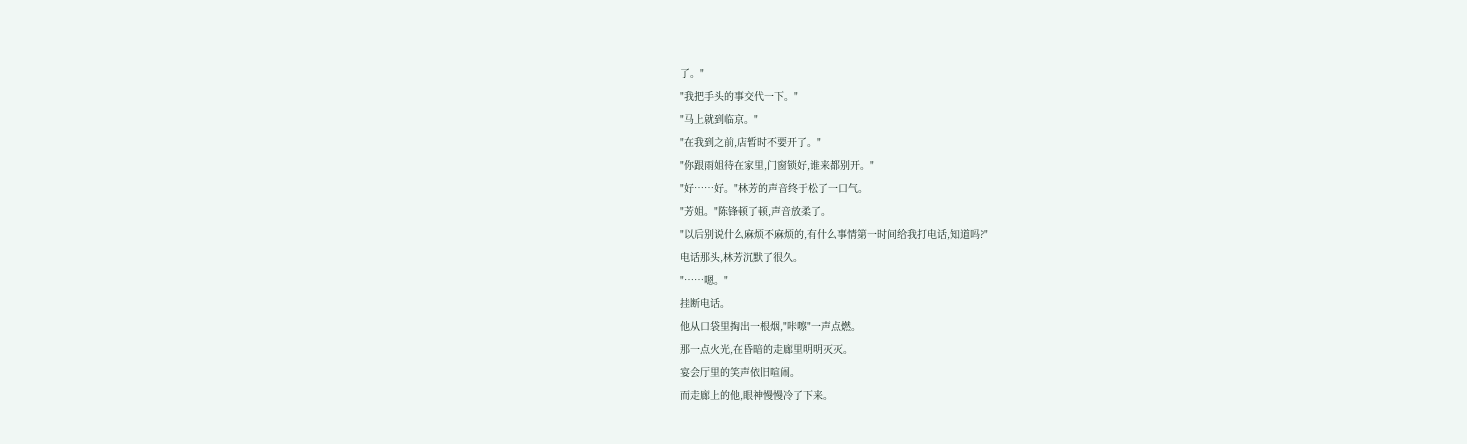了。"
"我把手头的事交代一下。"
"马上就到临京。"
"在我到之前,店暂时不要开了。"
"你跟雨姐待在家里,门窗锁好,谁来都别开。"
"好……好。"林芳的声音终于松了一口气。
"芳姐。"陈锋顿了顿,声音放柔了。
"以后别说什么麻烦不麻烦的,有什么事情第一时间给我打电话,知道吗?"
电话那头,林芳沉默了很久。
"……嗯。"
挂断电话。
他从口袋里掏出一根烟,"咔嚓"一声点燃。
那一点火光,在昏暗的走廊里明明灭灭。
宴会厅里的笑声依旧喧闹。
而走廊上的他,眼神慢慢冷了下来。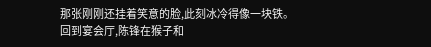那张刚刚还挂着笑意的脸,此刻冰冷得像一块铁。
回到宴会厅,陈锋在猴子和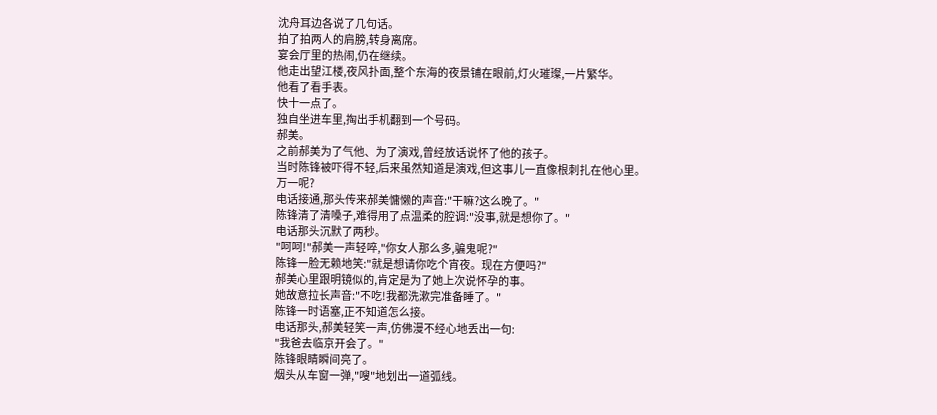沈舟耳边各说了几句话。
拍了拍两人的肩膀,转身离席。
宴会厅里的热闹,仍在继续。
他走出望江楼,夜风扑面,整个东海的夜景铺在眼前,灯火璀璨,一片繁华。
他看了看手表。
快十一点了。
独自坐进车里,掏出手机翻到一个号码。
郝美。
之前郝美为了气他、为了演戏,曾经放话说怀了他的孩子。
当时陈锋被吓得不轻,后来虽然知道是演戏,但这事儿一直像根刺扎在他心里。
万一呢?
电话接通,那头传来郝美慵懒的声音:"干嘛?这么晚了。"
陈锋清了清嗓子,难得用了点温柔的腔调:"没事,就是想你了。"
电话那头沉默了两秒。
"呵呵!"郝美一声轻啐,"你女人那么多,骗鬼呢?"
陈锋一脸无赖地笑:"就是想请你吃个宵夜。现在方便吗?"
郝美心里跟明镜似的,肯定是为了她上次说怀孕的事。
她故意拉长声音:"不吃!我都洗漱完准备睡了。"
陈锋一时语塞,正不知道怎么接。
电话那头,郝美轻笑一声,仿佛漫不经心地丢出一句:
"我爸去临京开会了。"
陈锋眼睛瞬间亮了。
烟头从车窗一弹,"嗖"地划出一道弧线。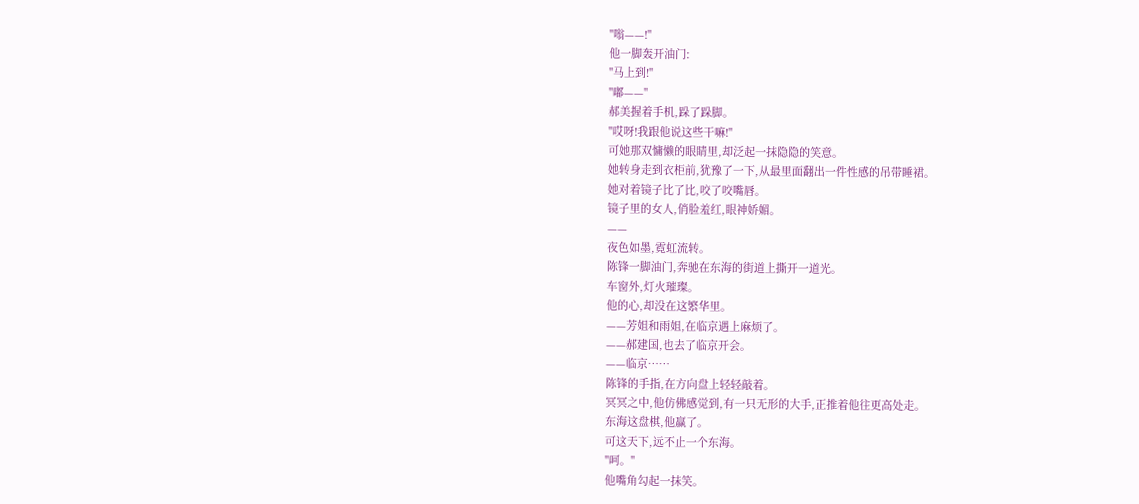"嗡——!"
他一脚轰开油门:
"马上到!"
"嘟——"
郝美握着手机,跺了跺脚。
"哎呀!我跟他说这些干嘛!"
可她那双慵懒的眼睛里,却泛起一抹隐隐的笑意。
她转身走到衣柜前,犹豫了一下,从最里面翻出一件性感的吊带睡裙。
她对着镜子比了比,咬了咬嘴唇。
镜子里的女人,俏脸羞红,眼神娇媚。
——
夜色如墨,霓虹流转。
陈锋一脚油门,奔驰在东海的街道上撕开一道光。
车窗外,灯火璀璨。
他的心,却没在这繁华里。
——芳姐和雨姐,在临京遇上麻烦了。
——郝建国,也去了临京开会。
——临京……
陈锋的手指,在方向盘上轻轻敲着。
冥冥之中,他仿佛感觉到,有一只无形的大手,正推着他往更高处走。
东海这盘棋,他赢了。
可这天下,远不止一个东海。
"呵。"
他嘴角勾起一抹笑。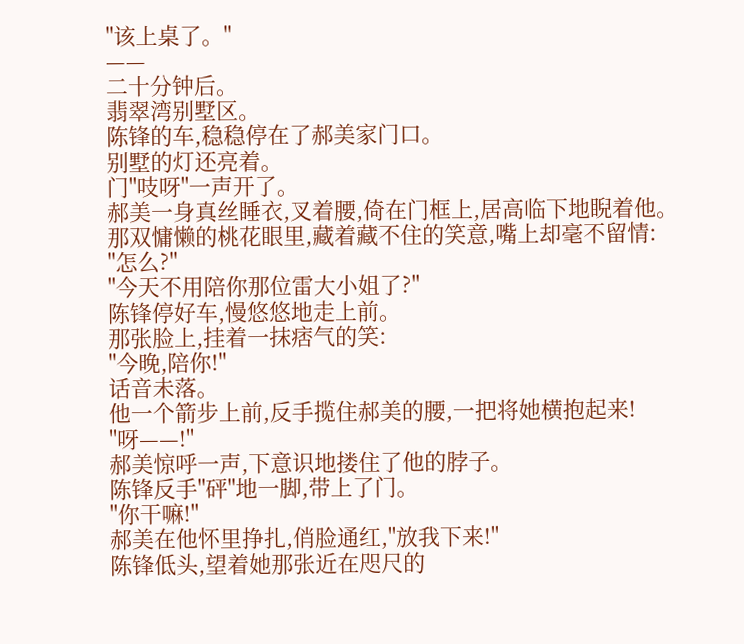"该上桌了。"
——
二十分钟后。
翡翠湾别墅区。
陈锋的车,稳稳停在了郝美家门口。
别墅的灯还亮着。
门"吱呀"一声开了。
郝美一身真丝睡衣,叉着腰,倚在门框上,居高临下地睨着他。
那双慵懒的桃花眼里,藏着藏不住的笑意,嘴上却毫不留情:
"怎么?"
"今天不用陪你那位雷大小姐了?"
陈锋停好车,慢悠悠地走上前。
那张脸上,挂着一抹痞气的笑:
"今晚,陪你!"
话音未落。
他一个箭步上前,反手揽住郝美的腰,一把将她横抱起来!
"呀——!"
郝美惊呼一声,下意识地搂住了他的脖子。
陈锋反手"砰"地一脚,带上了门。
"你干嘛!"
郝美在他怀里挣扎,俏脸通红,"放我下来!"
陈锋低头,望着她那张近在咫尺的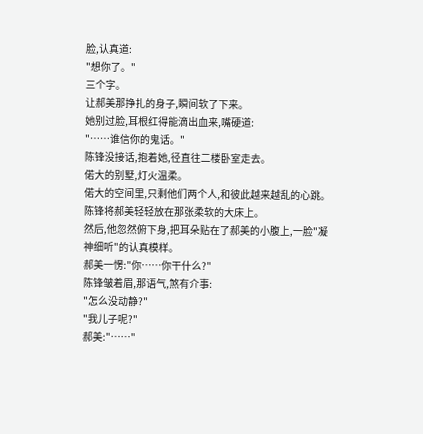脸,认真道:
"想你了。"
三个字。
让郝美那挣扎的身子,瞬间软了下来。
她别过脸,耳根红得能滴出血来,嘴硬道:
"……谁信你的鬼话。"
陈锋没接话,抱着她,径直往二楼卧室走去。
偌大的别墅,灯火温柔。
偌大的空间里,只剩他们两个人,和彼此越来越乱的心跳。
陈锋将郝美轻轻放在那张柔软的大床上。
然后,他忽然俯下身,把耳朵贴在了郝美的小腹上,一脸"凝神细听"的认真模样。
郝美一愣:"你……你干什么?"
陈锋皱着眉,那语气,煞有介事:
"怎么没动静?"
"我儿子呢?"
郝美:"……"